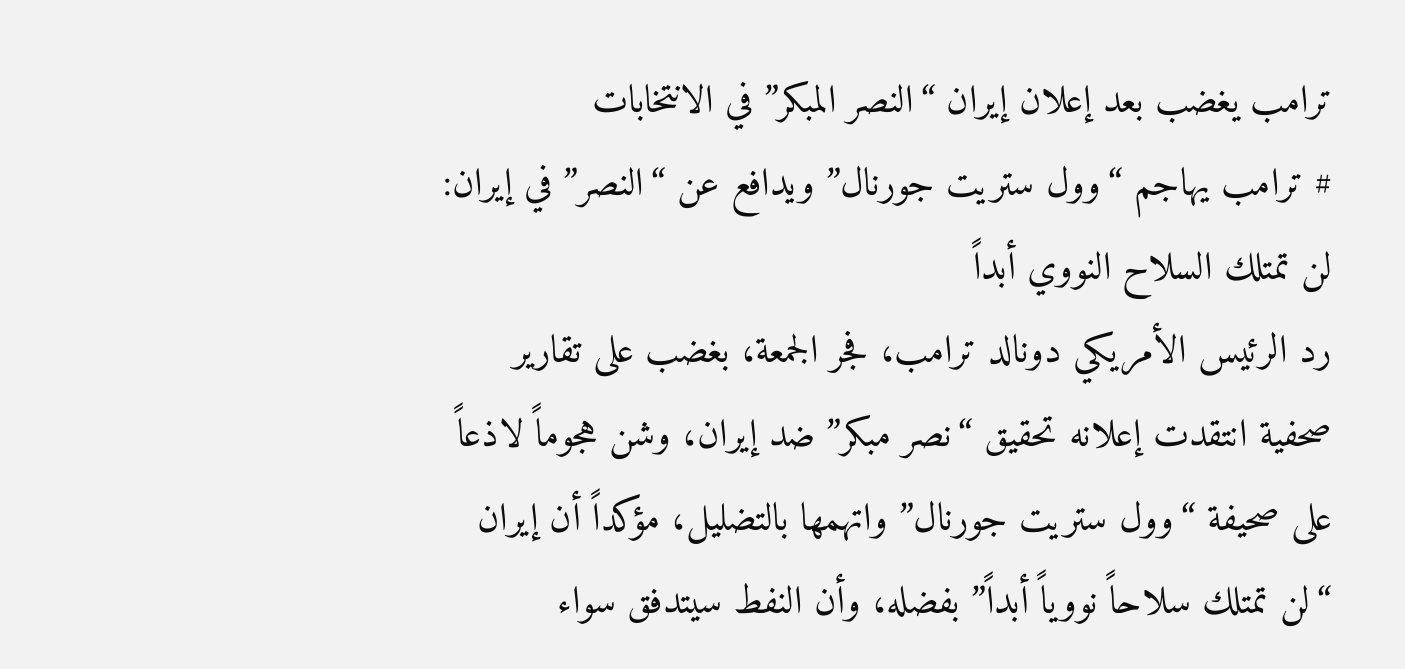ترامب يغضب بعد إعلان إيران “النصر المبكر” في الانتخابات
# ترامب يهاجم “وول ستريت جورنال” ويدافع عن “النصر” في إيران: لن تمتلك السلاح النووي أبداً
رد الرئيس الأمريكي دونالد ترامب، فجر الجمعة، بغضب على تقارير صحفية انتقدت إعلانه تحقيق “نصر مبكر” ضد إيران، وشن هجوماً لاذعاً على صحيفة “وول ستريت جورنال” واتهمها بالتضليل، مؤكداً أن إيران “لن تمتلك سلاحاً نووياً أبداً” بفضله، وأن النفط سيتدفق سواء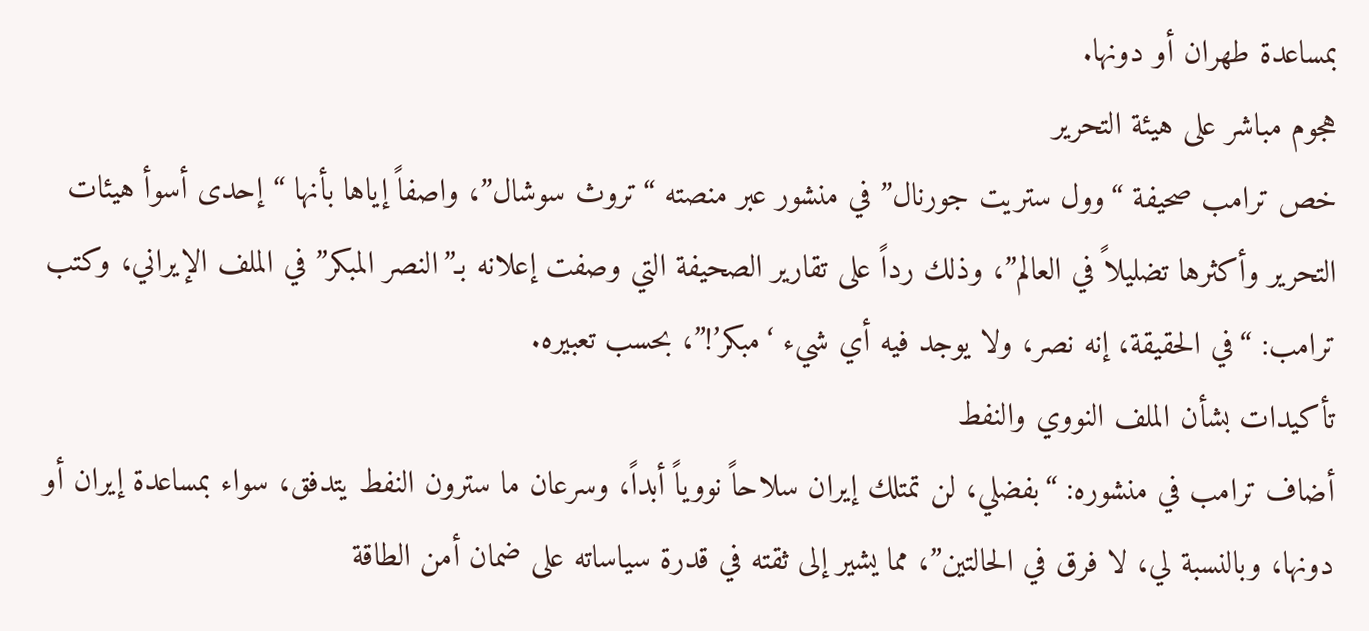بمساعدة طهران أو دونها.
هجوم مباشر على هيئة التحرير
خص ترامب صحيفة “وول ستريت جورنال” في منشور عبر منصته “تروث سوشال”، واصفاً إياها بأنها “إحدى أسوأ هيئات التحرير وأكثرها تضليلاً في العالم”، وذلك رداً على تقارير الصحيفة التي وصفت إعلانه بـ”النصر المبكر” في الملف الإيراني، وكتب ترامب: “في الحقيقة، إنه نصر، ولا يوجد فيه أي شيء ‘مبكر’!”، بحسب تعبيره.
تأكيدات بشأن الملف النووي والنفط
أضاف ترامب في منشوره: “بفضلي، لن تمتلك إيران سلاحاً نووياً أبداً، وسرعان ما سترون النفط يتدفق، سواء بمساعدة إيران أو دونها، وبالنسبة لي، لا فرق في الحالتين”، مما يشير إلى ثقته في قدرة سياساته على ضمان أمن الطاقة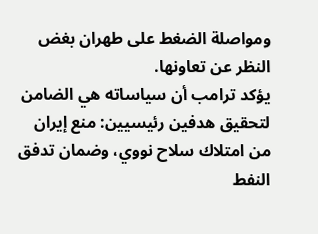ومواصلة الضغط على طهران بغض النظر عن تعاونها.
يؤكد ترامب أن سياساته هي الضامن لتحقيق هدفين رئيسيين: منع إيران من امتلاك سلاح نووي، وضمان تدفق النفط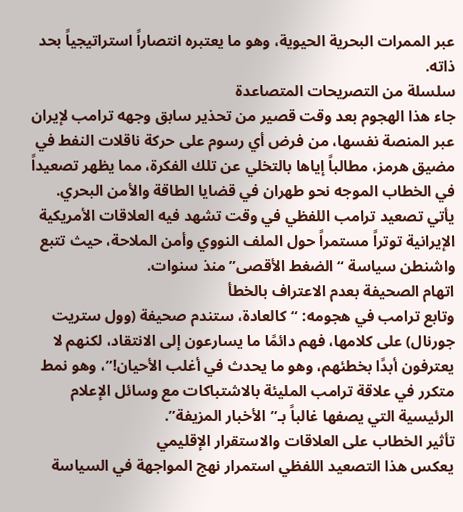عبر الممرات البحرية الحيوية، وهو ما يعتبره انتصاراً استراتيجياً بحد ذاته.
سلسلة من التصريحات المتصاعدة
جاء هذا الهجوم بعد وقت قصير من تحذير سابق وجهه ترامب لإيران عبر المنصة نفسها، من فرض أي رسوم على حركة ناقلات النفط في مضيق هرمز، مطالباً إياها بالتخلي عن تلك الفكرة، مما يظهر تصعيداً في الخطاب الموجه نحو طهران في قضايا الطاقة والأمن البحري.
يأتي تصعيد ترامب اللفظي في وقت تشهد فيه العلاقات الأمريكية الإيرانية توتراً مستمراً حول الملف النووي وأمن الملاحة، حيث تتبع واشنطن سياسة “الضغط الأقصى” منذ سنوات.
اتهام الصحيفة بعدم الاعتراف بالخطأ
وتابع ترامب في هجومه: “كالعادة، ستندم صحيفة (وول ستريت جورنال) على كلامها، فهم دائمًا ما يسارعون إلى الانتقاد، لكنهم لا يعترفون أبدًا بخطئهم، وهو ما يحدث في أغلب الأحيان!”، وهو نمط متكرر في علاقة ترامب المليئة بالاشتباكات مع وسائل الإعلام الرئيسية التي يصفها غالباً بـ”الأخبار المزيفة”.
تأثير الخطاب على العلاقات والاستقرار الإقليمي
يعكس هذا التصعيد اللفظي استمرار نهج المواجهة في السياسة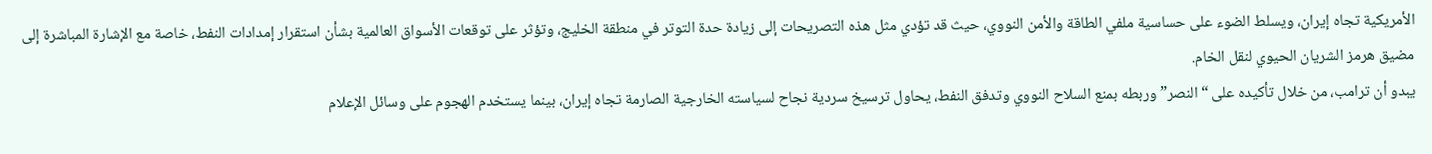الأمريكية تجاه إيران، ويسلط الضوء على حساسية ملفي الطاقة والأمن النووي، حيث قد تؤدي مثل هذه التصريحات إلى زيادة حدة التوتر في منطقة الخليج، وتؤثر على توقعات الأسواق العالمية بشأن استقرار إمدادات النفط، خاصة مع الإشارة المباشرة إلى مضيق هرمز الشريان الحيوي لنقل الخام.
يبدو أن ترامب، من خلال تأكيده على “النصر” وربطه بمنع السلاح النووي وتدفق النفط، يحاول ترسيخ سردية نجاح لسياسته الخارجية الصارمة تجاه إيران، بينما يستخدم الهجوم على وسائل الإعلام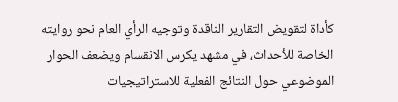كأداة لتقويض التقارير الناقدة وتوجيه الرأي العام نحو روايته الخاصة للأحداث، في مشهد يكرس الانقسام ويضعف الحوار الموضوعي حول النتائج الفعلية للاستراتيجيات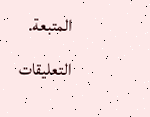المتبعة.
التعليقات